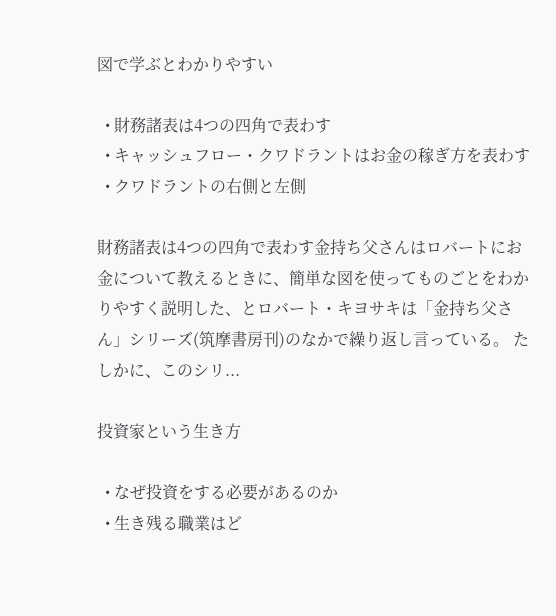図で学ぶとわかりやすい

  • 財務諸表は4つの四角で表わす
  • キャッシュフロー・クワドラントはお金の稼ぎ方を表わす
  • クワドラントの右側と左側

財務諸表は4つの四角で表わす金持ち父さんはロバートにお金について教えるときに、簡単な図を使ってものごとをわかりやすく説明した、とロバート・キヨサキは「金持ち父さん」シリーズ(筑摩書房刊)のなかで繰り返し言っている。 たしかに、このシリ...

投資家という生き方

  • なぜ投資をする必要があるのか
  • 生き残る職業はど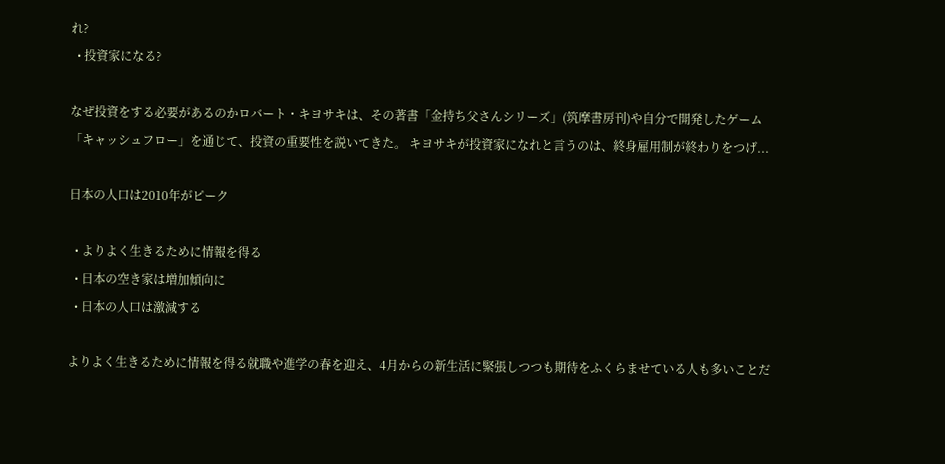れ?
  • 投資家になる?

なぜ投資をする必要があるのかロバート・キヨサキは、その著書「金持ち父さんシリーズ」(筑摩書房刊)や自分で開発したゲーム「キャッシュフロー」を通じて、投資の重要性を説いてきた。 キヨサキが投資家になれと言うのは、終身雇用制が終わりをつげ...

日本の人口は2010年がピーク

  • よりよく生きるために情報を得る
  • 日本の空き家は増加傾向に
  • 日本の人口は激減する

よりよく生きるために情報を得る就職や進学の春を迎え、4月からの新生活に緊張しつつも期待をふくらませている人も多いことだ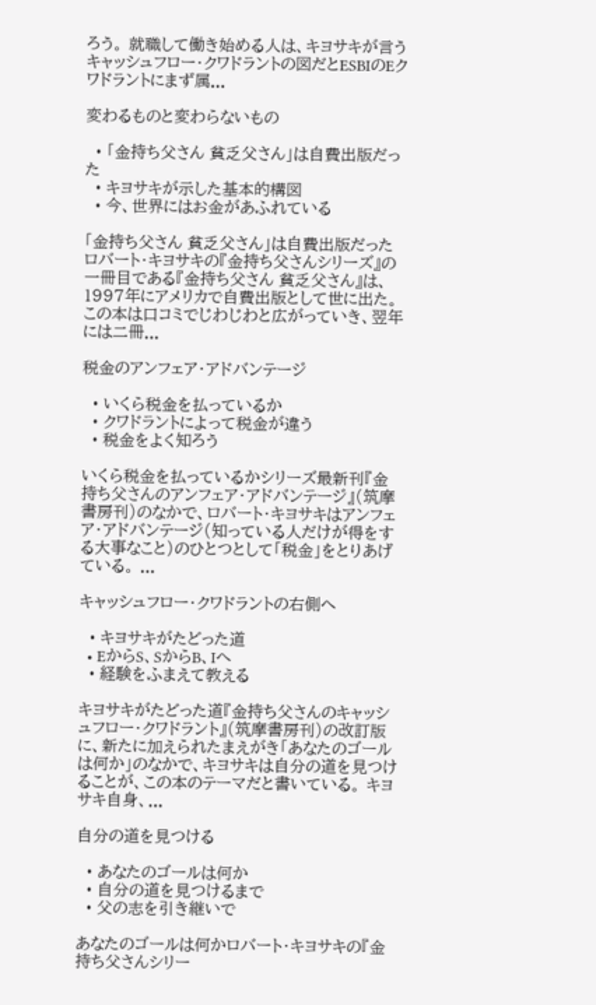ろう。 就職して働き始める人は、キヨサキが言うキャッシュフロー・クワドラントの図だとESBIのEクワドラントにまず属...

変わるものと変わらないもの

  • 「金持ち父さん 貧乏父さん」は自費出版だった
  • キヨサキが示した基本的構図
  • 今、世界にはお金があふれている

「金持ち父さん 貧乏父さん」は自費出版だったロバート・キヨサキの『金持ち父さんシリーズ』の一冊目である『金持ち父さん 貧乏父さん』は、1997年にアメリカで自費出版として世に出た。 この本は口コミでじわじわと広がっていき、翌年には二冊...

税金のアンフェア・アドバンテージ

  • いくら税金を払っているか
  • クワドラントによって税金が違う
  • 税金をよく知ろう

いくら税金を払っているかシリーズ最新刊『金持ち父さんのアンフェア・アドバンテージ』(筑摩書房刊)のなかで、ロバート・キヨサキはアンフェア・アドバンテージ(知っている人だけが得をする大事なこと)のひとつとして「税金」をとりあげている。 ...

キャッシュフロー・クワドラントの右側へ

  • キヨサキがたどった道
  • EからS、SからB、Iへ
  • 経験をふまえて教える

キヨサキがたどった道『金持ち父さんのキャッシュフロー・クワドラント』(筑摩書房刊)の改訂版に、新たに加えられたまえがき「あなたのゴールは何か」のなかで、キヨサキは自分の道を見つけることが、この本のテーマだと書いている。 キヨサキ自身、...

自分の道を見つける

  • あなたのゴールは何か
  • 自分の道を見つけるまで
  • 父の志を引き継いで

あなたのゴールは何かロバート・キヨサキの『金持ち父さんシリー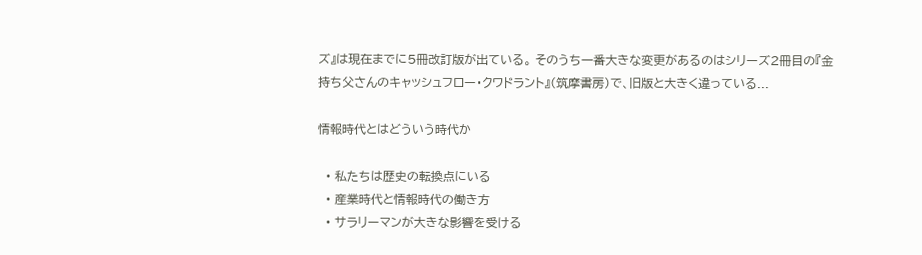ズ』は現在までに5冊改訂版が出ている。 そのうち一番大きな変更があるのはシリーズ2冊目の『金持ち父さんのキャッシュフロー・クワドラント』(筑摩書房)で、旧版と大きく違っている...

情報時代とはどういう時代か

  • 私たちは歴史の転換点にいる
  • 産業時代と情報時代の働き方
  • サラリーマンが大きな影響を受ける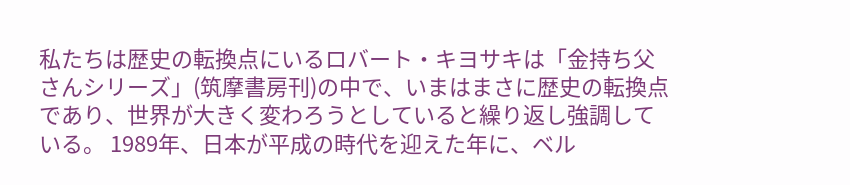私たちは歴史の転換点にいるロバート・キヨサキは「金持ち父さんシリーズ」(筑摩書房刊)の中で、いまはまさに歴史の転換点であり、世界が大きく変わろうとしていると繰り返し強調している。 1989年、日本が平成の時代を迎えた年に、ベル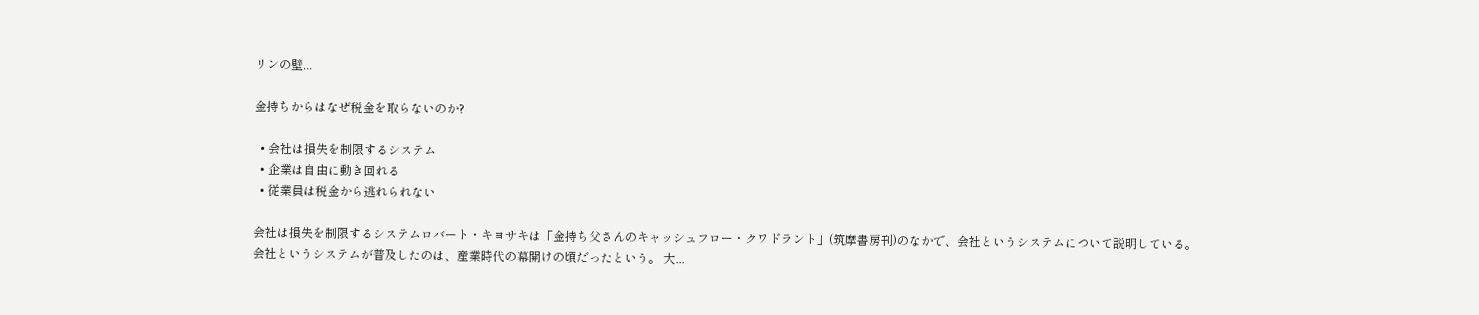リンの壁...

金持ちからはなぜ税金を取らないのか?

  • 会社は損失を制限するシステム
  • 企業は自由に動き回れる
  • 従業員は税金から逃れられない

会社は損失を制限するシステムロバート・キヨサキは「金持ち父さんのキャッシュフロー・クワドラント」(筑摩書房刊)のなかで、会社というシステムについて説明している。 会社というシステムが普及したのは、産業時代の幕開けの頃だったという。 大...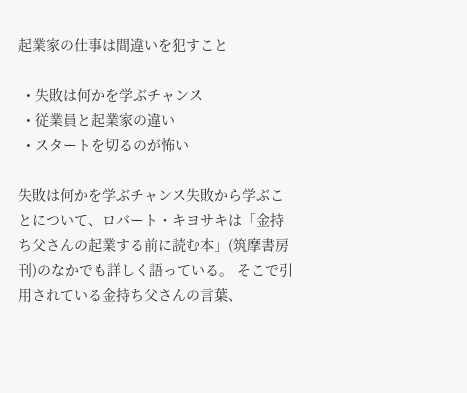起業家の仕事は間違いを犯すこと

  • 失敗は何かを学ぶチャンス
  • 従業員と起業家の違い
  • スタートを切るのが怖い

失敗は何かを学ぶチャンス失敗から学ぶことについて、ロバート・キヨサキは「金持ち父さんの起業する前に読む本」(筑摩書房刊)のなかでも詳しく語っている。 そこで引用されている金持ち父さんの言葉、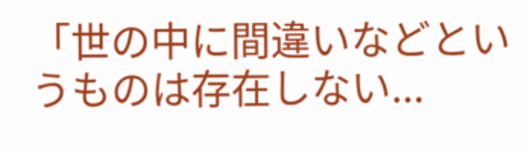「世の中に間違いなどというものは存在しない...